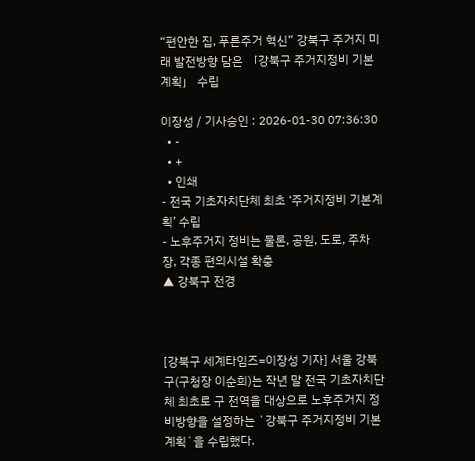“편안한 집, 푸른주거 혁신” 강북구 주거지 미래 발전방향 담은 「강북구 주거지정비 기본계획」 수립

이장성 / 기사승인 : 2026-01-30 07:36:30
  • -
  • +
  • 인쇄
- 전국 기초자치단체 최초 ‘주거지정비 기본계획’ 수립
- 노후주거지 정비는 물론, 공원, 도로, 주차장, 각종 편의시설 확충
▲ 강북구 전경



[강북구 세계타임즈=이장성 기자] 서울 강북구(구청장 이순희)는 작년 말 전국 기초자치단체 최초로 구 전역을 대상으로 노후주거지 정비방향을 설정하는 `강북구 주거지정비 기본계획`을 수립했다.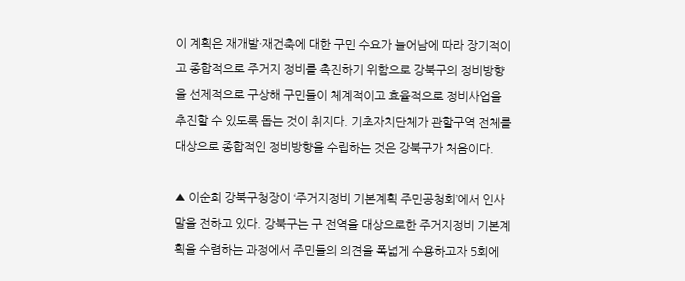이 계획은 재개발·재건축에 대한 구민 수요가 늘어남에 따라 장기적이고 종합적으로 주거지 정비를 촉진하기 위함으로 강북구의 정비방향을 선제적으로 구상해 구민들이 체계적이고 효율적으로 정비사업을 추진할 수 있도록 돕는 것이 취지다. 기초자치단체가 관할구역 전체를 대상으로 종합적인 정비방향을 수립하는 것은 강북구가 처음이다.

▲ 이순희 강북구청장이 ‘주거지정비 기본계획 주민공청회’에서 인사말을 전하고 있다. 강북구는 구 전역을 대상으로한 주거지정비 기본계획을 수렴하는 과정에서 주민들의 의견을 폭넓게 수용하고자 5회에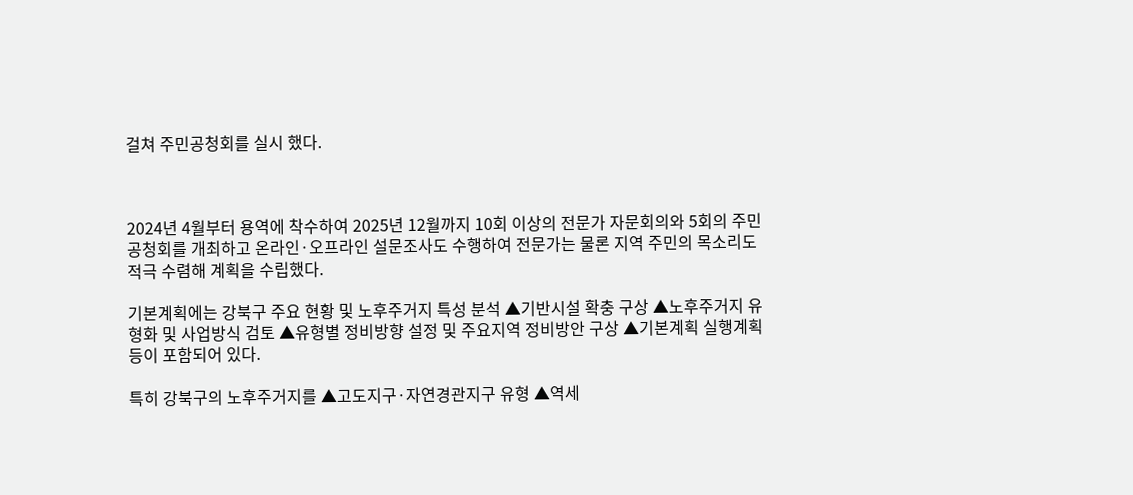걸쳐 주민공청회를 실시 했다.



2024년 4월부터 용역에 착수하여 2025년 12월까지 10회 이상의 전문가 자문회의와 5회의 주민공청회를 개최하고 온라인·오프라인 설문조사도 수행하여 전문가는 물론 지역 주민의 목소리도 적극 수렴해 계획을 수립했다.

기본계획에는 강북구 주요 현황 및 노후주거지 특성 분석 ▲기반시설 확충 구상 ▲노후주거지 유형화 및 사업방식 검토 ▲유형별 정비방향 설정 및 주요지역 정비방안 구상 ▲기본계획 실행계획 등이 포함되어 있다.

특히 강북구의 노후주거지를 ▲고도지구·자연경관지구 유형 ▲역세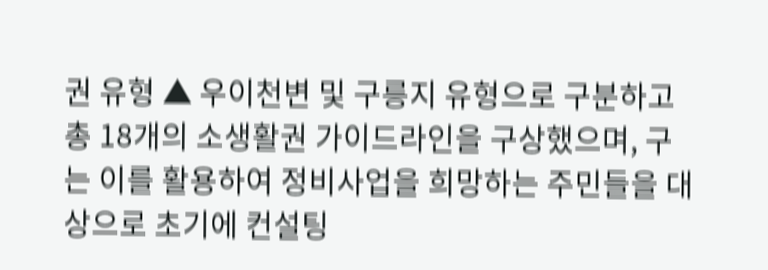권 유형 ▲ 우이천변 및 구릉지 유형으로 구분하고 총 18개의 소생활권 가이드라인을 구상했으며, 구는 이를 활용하여 정비사업을 희망하는 주민들을 대상으로 초기에 컨설팅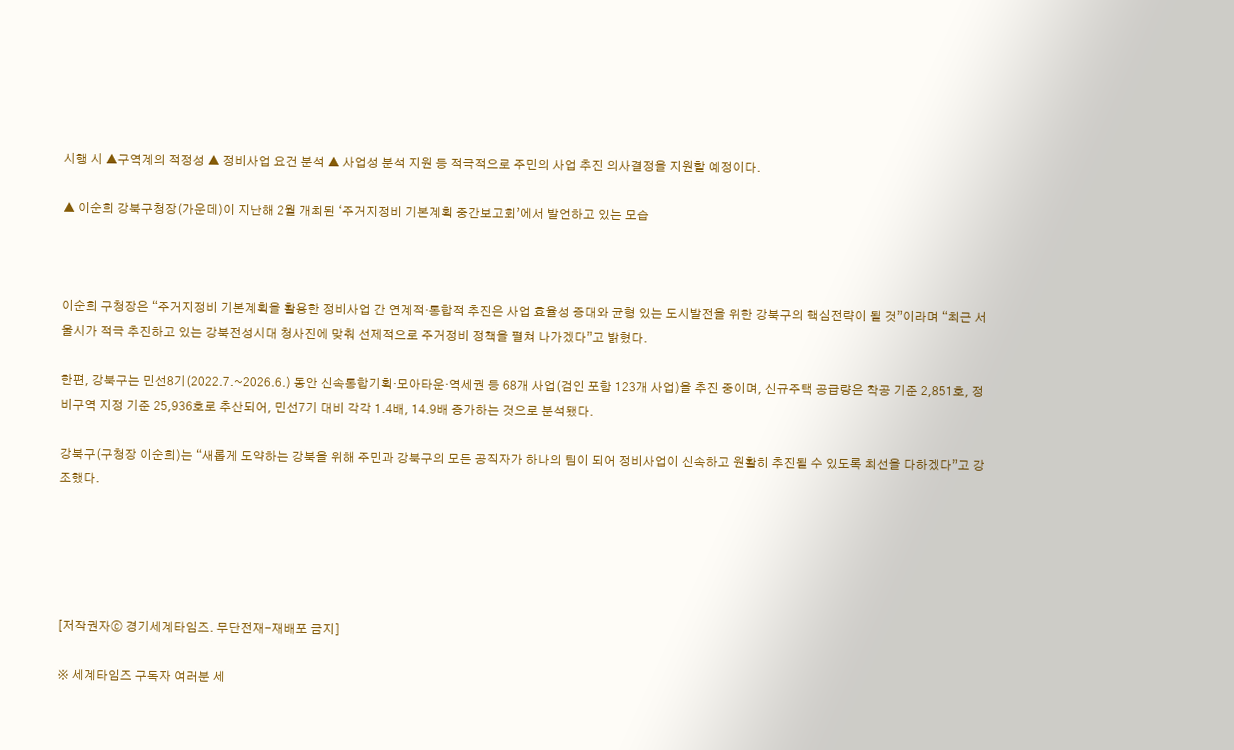시행 시 ▲구역계의 적정성 ▲ 정비사업 요건 분석 ▲ 사업성 분석 지원 등 적극적으로 주민의 사업 추진 의사결정을 지원할 예정이다.

▲ 이순희 강북구청장(가운데)이 지난해 2월 개최된 ‘주거지정비 기본계획 중간보고회’에서 발언하고 있는 모습



이순희 구청장은 “주거지정비 기본계획을 활용한 정비사업 간 연계적·통합적 추진은 사업 효율성 증대와 균형 있는 도시발전을 위한 강북구의 핵심전략이 될 것”이라며 “최근 서울시가 적극 추진하고 있는 강북전성시대 청사진에 맞춰 선제적으로 주거정비 정책을 펼쳐 나가겠다”고 밝혔다.

한편, 강북구는 민선8기(2022.7.~2026.6.) 동안 신속통합기획‧모아타운‧역세권 등 68개 사업(검인 포함 123개 사업)을 추진 중이며, 신규주택 공급량은 착공 기준 2,851호, 정비구역 지정 기준 25,936호로 추산되어, 민선7기 대비 각각 1.4배, 14.9배 증가하는 것으로 분석됐다.

강북구(구청장 이순희)는 “새롭게 도약하는 강북을 위해 주민과 강북구의 모든 공직자가 하나의 팀이 되어 정비사업이 신속하고 원활히 추진될 수 있도록 최선을 다하겠다”고 강조했다.





[저작권자ⓒ 경기세계타임즈. 무단전재-재배포 금지]

※ 세계타임즈 구독자 여러분 세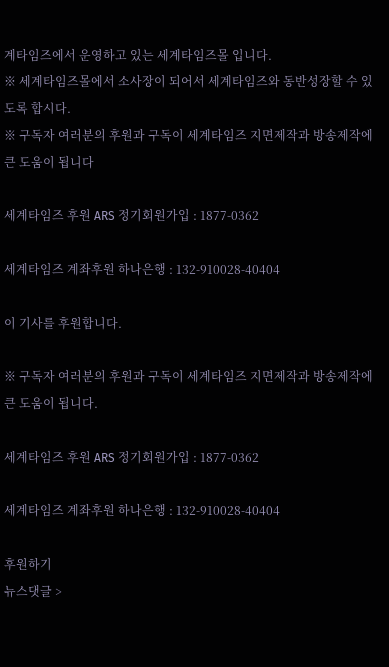계타임즈에서 운영하고 있는 세계타임즈몰 입니다.
※ 세계타임즈몰에서 소사장이 되어서 세계타임즈와 동반성장할 수 있도록 합시다.
※ 구독자 여러분의 후원과 구독이 세계타임즈 지면제작과 방송제작에 큰 도움이 됩니다

세계타임즈 후원 ARS 정기회원가입 : 1877-0362

세계타임즈 계좌후원 하나은행 : 132-910028-40404

이 기사를 후원합니다.

※ 구독자 여러분의 후원과 구독이 세계타임즈 지면제작과 방송제작에 큰 도움이 됩니다.

세계타임즈 후원 ARS 정기회원가입 : 1877-0362

세계타임즈 계좌후원 하나은행 : 132-910028-40404

후원하기
뉴스댓글 >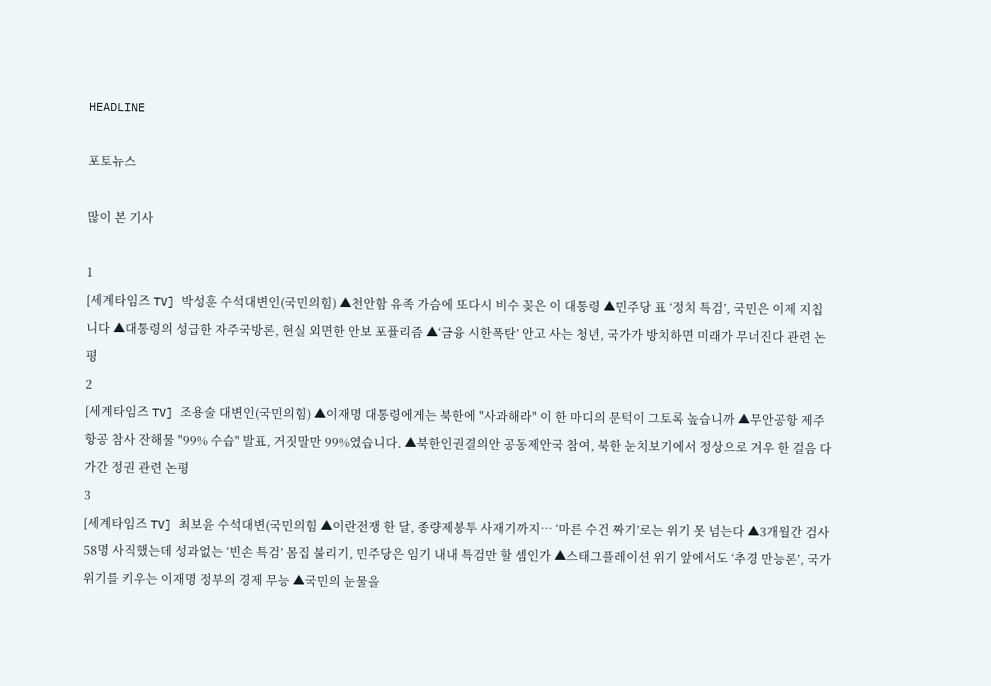HEADLINE

포토뉴스

많이 본 기사

1
[세계타임즈 TV] 박성훈 수석대변인(국민의힘) ▲천안함 유족 가슴에 또다시 비수 꽂은 이 대통령 ▲민주당 표 ‘정치 특검’, 국민은 이제 지칩니다 ▲대통령의 성급한 자주국방론, 현실 외면한 안보 포퓰리즘 ▲‘금융 시한폭탄’ 안고 사는 청년, 국가가 방치하면 미래가 무너진다 관련 논평
2
[세계타임즈 TV] 조용술 대변인(국민의힘) ▲이재명 대통령에게는 북한에 "사과해라" 이 한 마디의 문턱이 그토록 높습니까 ▲무안공항 제주항공 참사 잔해물 "99% 수습" 발표, 거짓말만 99%였습니다. ▲북한인권결의안 공동제안국 참여, 북한 눈치보기에서 정상으로 겨우 한 걸음 다가간 정권 관련 논평
3
[세계타임즈 TV] 최보윤 수석대변(국민의힘 ▲이란전쟁 한 달, 종량제봉투 사재기까지… ‘마른 수건 짜기’로는 위기 못 넘는다 ▲3개월간 검사 58명 사직했는데 성과없는 ‘빈손 특검’ 몸집 불리기, 민주당은 임기 내내 특검만 할 셈인가 ▲스태그플레이션 위기 앞에서도 ‘추경 만능론’, 국가 위기를 키우는 이재명 정부의 경제 무능 ▲국민의 눈물을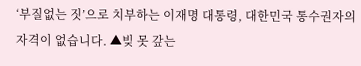‘부질없는 짓’으로 치부하는 이재명 대통령, 대한민국 통수권자의 자격이 없습니다. ▲빚 못 갚는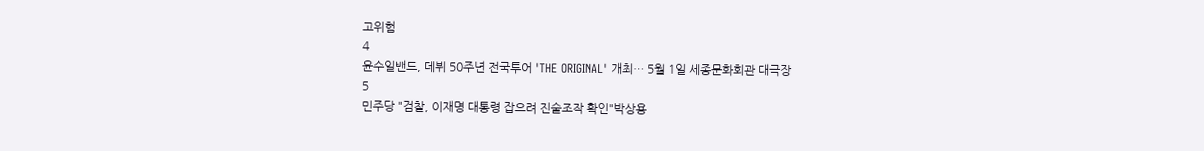고위험
4
윤수일밴드, 데뷔 50주년 전국투어 'THE ORIGINAL' 개최… 5월 1일 세종문화회관 대극장
5
민주당 "검찰, 이재명 대통령 잡으려 진술조작 확인"박상용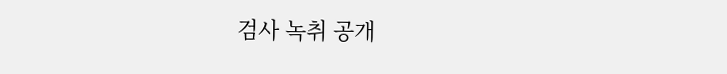검사 녹취 공개